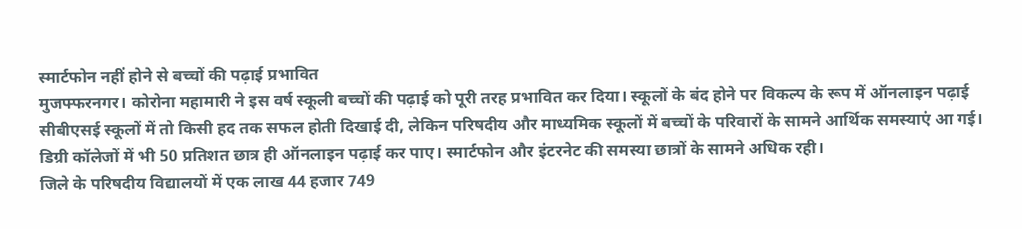स्मार्टफोन नहीं होने से बच्चों की पढ़ाई प्रभावित
मुजफ्फरनगर। कोरोना महामारी ने इस वर्ष स्कूली बच्चों की पढ़ाई को पूरी तरह प्रभावित कर दिया। स्कूलों के बंद होने पर विकल्प के रूप में ऑनलाइन पढ़ाई सीबीएसई स्कूलों में तो किसी हद तक सफल होती दिखाई दी, लेकिन परिषदीय और माध्यमिक स्कूलों में बच्चों के परिवारों के सामने आर्थिक समस्याएं आ गई। डिग्री कॉलेजों में भी 50 प्रतिशत छात्र ही ऑनलाइन पढ़ाई कर पाए। स्मार्टफोन और इंटरनेट की समस्या छात्रों के सामने अधिक रही।
जिले के परिषदीय विद्यालयों में एक लाख 44 हजार 749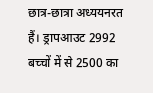छात्र-छात्रा अध्ययनरत हैं। ड्रापआउट 2992 बच्चों में से 2500 का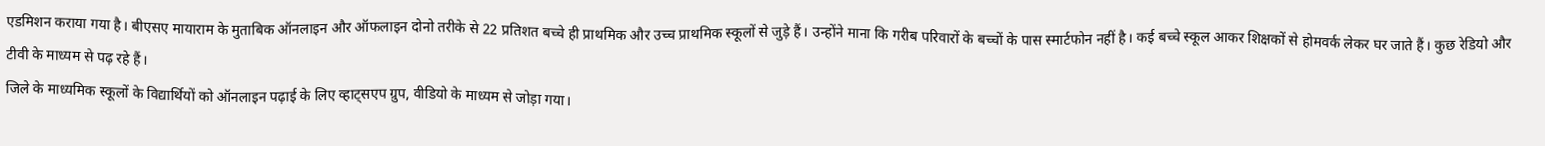एडमिशन कराया गया है। बीएसए मायाराम के मुताबिक ऑनलाइन और ऑफलाइन दोनो तरीके से 22 प्रतिशत बच्चे ही प्राथमिक और उच्च प्राथमिक स्कूलों से जुड़े हैं। उन्होंने माना कि गरीब परिवारों के बच्चों के पास स्मार्टफोन नहीं है। कई बच्चे स्कूल आकर शिक्षकों से होमवर्क लेकर घर जाते हैं। कुछ रेडियो और टीवी के माध्यम से पढ़ रहे हैं।
जिले के माध्यमिक स्कूलों के विद्यार्थियों को ऑनलाइन पढ़ाई के लिए व्हाट्सएप ग्रुप, वीडियो के माध्यम से जोड़ा गया।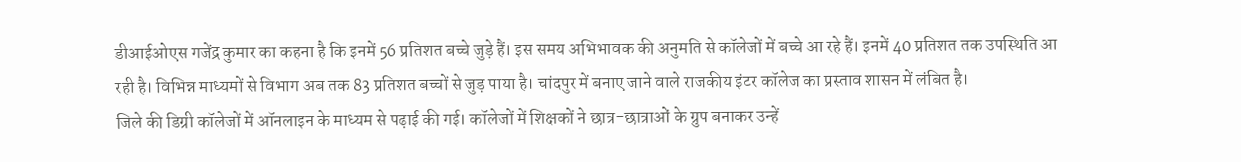डीआईओएस गजेंद्र कुमार का कहना है कि इनमें 56 प्रतिशत बच्चे जुड़े हैं। इस समय अभिभावक की अनुमति से कॉलेजों में बच्चे आ रहे हैं। इनमें 40 प्रतिशत तक उपस्थिति आ रही है। विभिन्न माध्यमों से विभाग अब तक 83 प्रतिशत बच्चों से जुड़ पाया है। चांदपुर में बनाए जाने वाले राजकीय इंटर कॉलेज का प्रस्ताव शासन में लंबित है।
जिले की डिग्री कॉलेजों में ऑनलाइन के माध्यम से पढ़ाई की गई। कॉलेजों में शिक्षकों ने छात्र-छात्राओं के ग्रुप बनाकर उन्हें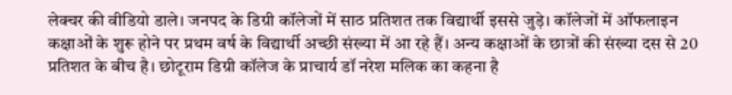लेक्चर की वीडियो डाले। जनपद के डिग्री कॉलेजों में साठ प्रतिशत तक विद्यार्थी इससे जुड़े। कॉलेजों में ऑफलाइन कक्षाओं के शुरू होने पर प्रथम वर्ष के विद्यार्थी अच्छी संख्या में आ रहे हैं। अन्य कक्षाओं के छात्रों की संख्या दस से 20 प्रतिशत के बीच है। छोटूराम डिग्री कॉलेज के प्राचार्य डॉ नरेश मलिक का कहना है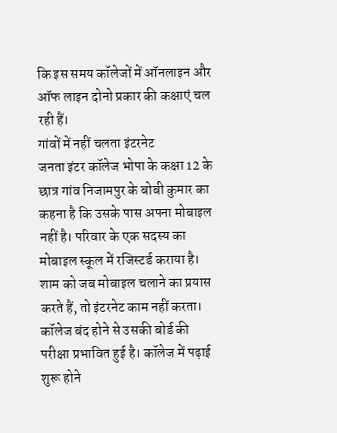कि इस समय कॉलेजों में ऑनलाइन और ऑफ लाइन दोनो प्रकार की कक्षाएं चल रही हैं।
गांवों में नहीं चलता इंटरनेट
जनता इंटर कॉलेज भोपा के कक्षा 12 के छात्र गांव निजामपुर के बोबी कुमार का कहना है कि उसके पास अपना मोबाइल नहीं है। परिवार के एक सदस्य का मोबाइल स्कूल में रजिस्टर्ड कराया है। शाम को जब मोबाइल चलाने का प्रयास करते हैं, तो इंटरनेट काम नहीं करता। कॉलेज बंद होने से उसकी बोर्ड की परीक्षा प्रभावित हुई है। कॉलेज में पढ़ाई शुरू होने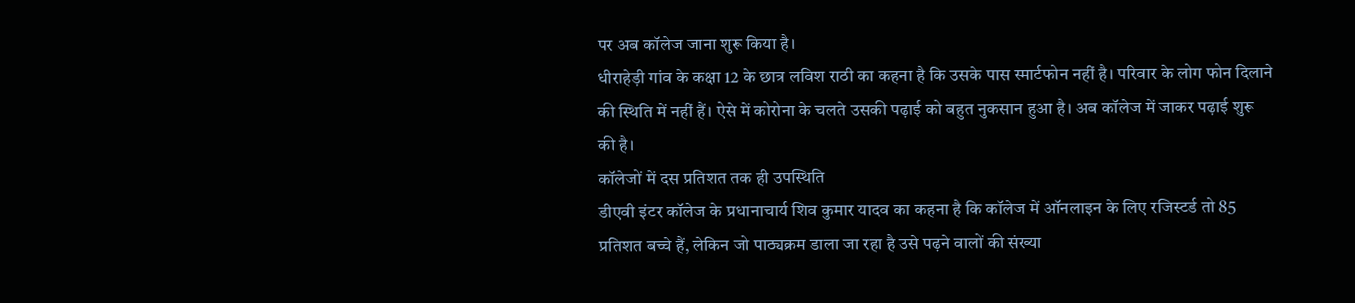पर अब कॉलेज जाना शुरू किया है।
धीराहेड़ी गांव के कक्षा 12 के छात्र लविश राठी का कहना है कि उसके पास स्मार्टफोन नहीं है। परिवार के लोग फोन दिलाने की स्थिति में नहीं हैं। ऐसे में कोरोना के चलते उसकी पढ़ाई को बहुत नुकसान हुआ है। अब कॉलेज में जाकर पढ़ाई शुरू की है।
कॉलेजों में दस प्रतिशत तक ही उपस्थिति
डीएवी इंटर कॉलेज के प्रधानाचार्य शिव कुमार यादव का कहना है कि कॉलेज में ऑनलाइन के लिए रजिस्टर्ड तो 85 प्रतिशत बच्चे हैं, लेकिन जो पाठ्यक्रम डाला जा रहा है उसे पढ़ने वालों की संख्या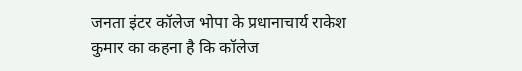जनता इंटर कॉलेज भोपा के प्रधानाचार्य राकेश कुमार का कहना है कि कॉलेज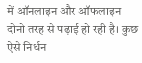में ऑनलाइन और ऑफलाइन दोनो तरह से पढ़ाई हो रही है। कुछ ऐसे निर्धन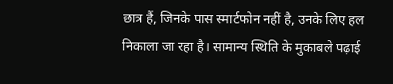छात्र हैं, जिनके पास स्मार्टफोन नहीं है, उनके लिए हल निकाला जा रहा है। सामान्य स्थिति के मुकाबले पढ़ाई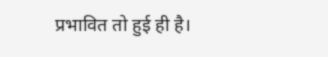प्रभावित तो हुई ही है।